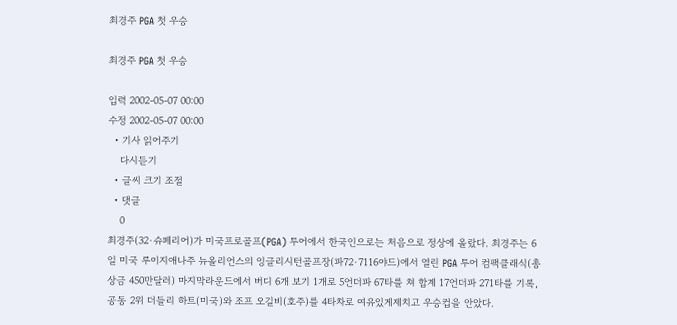최경주 PGA 첫 우승

최경주 PGA 첫 우승

입력 2002-05-07 00:00
수정 2002-05-07 00:00
  • 기사 읽어주기
    다시듣기
  • 글씨 크기 조절
  • 댓글
    0
최경주(32·슈페리어)가 미국프로골프(PGA) 투어에서 한국인으로는 처음으로 정상에 올랐다. 최경주는 6일 미국 루이지애나주 뉴올리언스의 잉글리시턴골프장(파72·7116야드)에서 열린 PGA 투어 컴팩클래식(총상금 450만달러) 마지막라운드에서 버디 6개 보기 1개로 5언더파 67타를 쳐 합계 17언더파 271타를 기록,공동 2위 더들리 하트(미국)와 조프 오길비(호주)를 4타차로 여유있게제치고 우승컵을 안았다.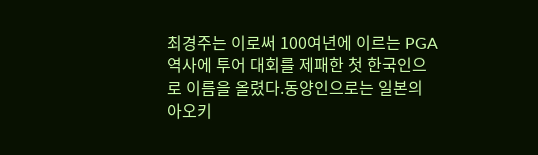최경주는 이로써 100여년에 이르는 PGA역사에 투어 대회를 제패한 첫 한국인으로 이름을 올렸다.동양인으로는 일본의 아오키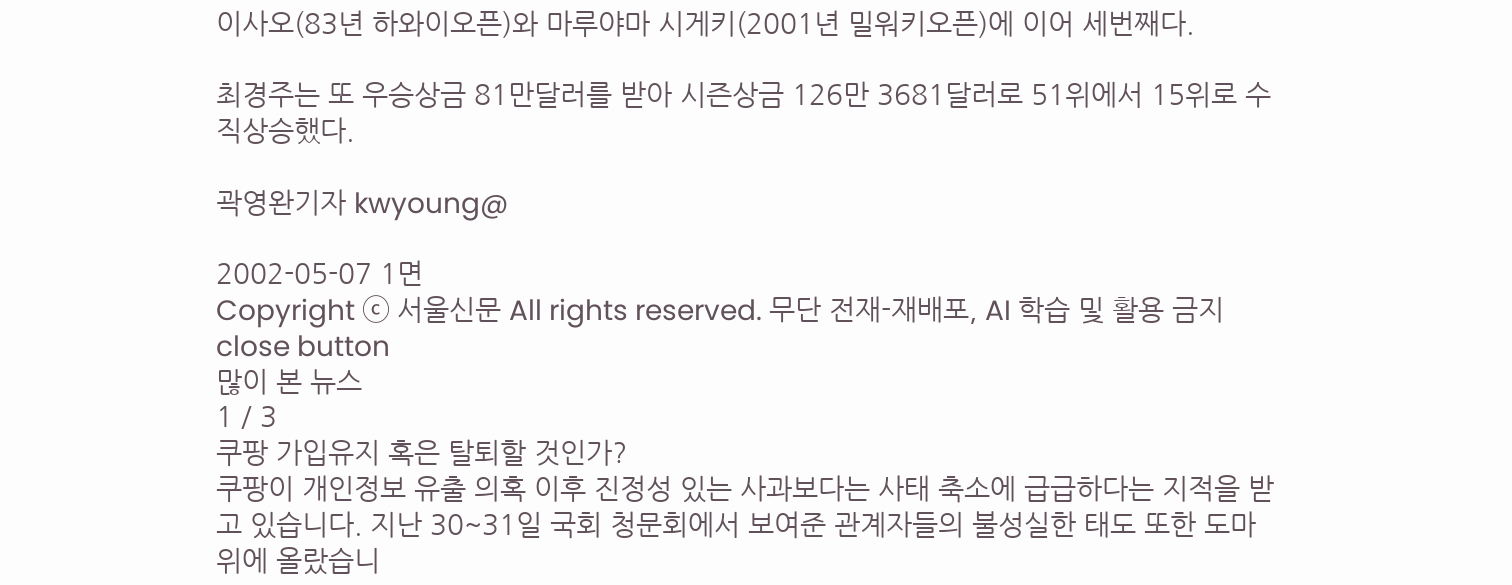이사오(83년 하와이오픈)와 마루야마 시게키(2001년 밀워키오픈)에 이어 세번째다.

최경주는 또 우승상금 81만달러를 받아 시즌상금 126만 3681달러로 51위에서 15위로 수직상승했다.

곽영완기자 kwyoung@

2002-05-07 1면
Copyright ⓒ 서울신문 All rights reserved. 무단 전재-재배포, AI 학습 및 활용 금지
close button
많이 본 뉴스
1 / 3
쿠팡 가입유지 혹은 탈퇴할 것인가?
쿠팡이 개인정보 유출 의혹 이후 진정성 있는 사과보다는 사태 축소에 급급하다는 지적을 받고 있습니다. 지난 30~31일 국회 청문회에서 보여준 관계자들의 불성실한 태도 또한 도마 위에 올랐습니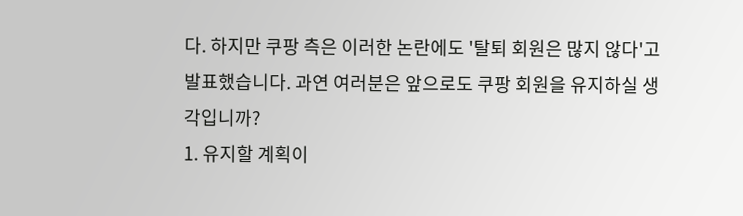다. 하지만 쿠팡 측은 이러한 논란에도 '탈퇴 회원은 많지 않다'고 발표했습니다. 과연 여러분은 앞으로도 쿠팡 회원을 유지하실 생각입니까?
1. 유지할 계획이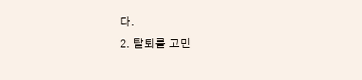다.
2. 탈퇴를 고민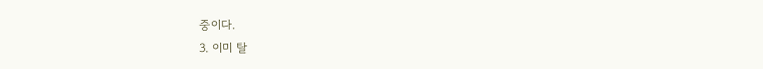중이다.
3. 이미 탈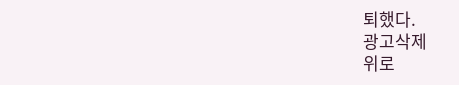퇴했다.
광고삭제
위로